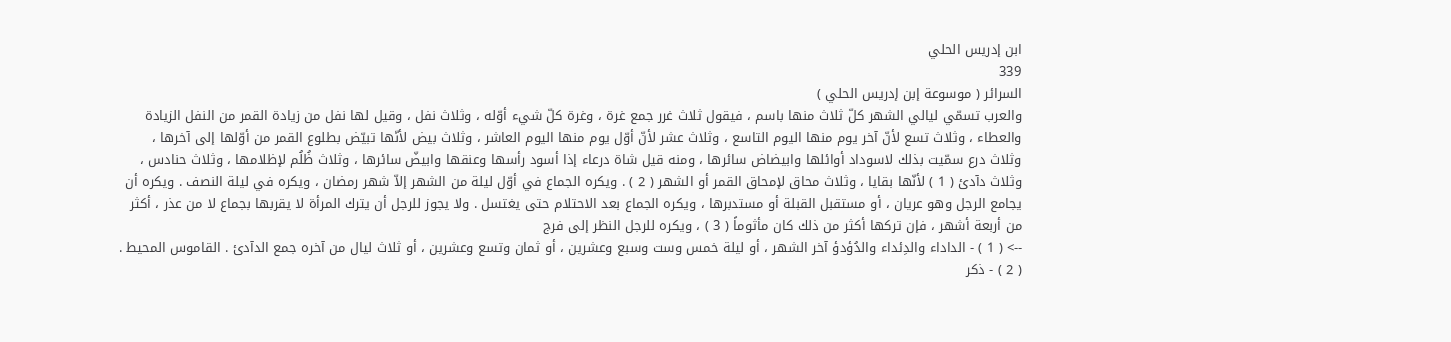ابن إدريس الحلي
339
السرائر ( موسوعة إبن إدريس الحلي )
والعرب تسمّي ليالي الشهر كلّ ثلاث منها باسم ، فيقول ثلاث غرر جمع غرة ، وغرة كلّ شيء أوّله ، وثلاث نفل ، وقيل لها نفل من زيادة القمر من النفل الزيادة والعطاء ، وثلاث تسع لأنّ آخر يوم منها اليوم التاسع ، وثلاث عشر لأنّ أوّل يوم منها اليوم العاشر ، وثلاث بيض لأنّها تبيّض بطلوع القمر من أوّلها إلى آخرها ، وثلاث درع سمّيت بذلك لاسوداد أوائلها وابيضاض سائرها ، ومنه قيل شاة درعاء إذا أسود رأسها وعنقها وابيضّ سائرها ، وثلاث ظُلُم لإظلامها ، وثلاث حنادس ، وثلاث دآدئ ( 1 ) لأنّها بقايا ، وثلاث محاق لإمحاق القمر أو الشهر ( 2 ) . ويكره الجماع في أوّل ليلة من الشهر إلاّ شهر رمضان ، ويكره في ليلة النصف . ويكره أن يجامع الرجل وهو عريان ، أو مستقبل القبلة أو مستدبرها ، ويكره الجماع بعد الاحتلام حتى يغتسل . ولا يجوز للرجل أن يترك المرأة لا يقربها بجماع لا من عذر ، أكثر من أربعة أشهر ، فإن تركها أكثر من ذلك كان مأثوماً ( 3 ) ، ويكره للرجل النظر إلى فرج
--> ( 1 ) - الداداء والدِئداء والدُؤدؤ آخر الشهر ، أو ليلة خمس وست وسبع وعشرين ، أو ثمان وتسع وعشرين ، أو ثلاث ليال من آخره جمع الدآدئ . القاموس المحيط . ( 2 ) - ذكر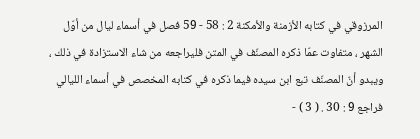المرزوقي في كتابه الأزمنة والأمكنة 2 : 58 - 59 فصل في أسماء ليال من أوّل الشهر ، متفاوت عمّا ذكره المصنّف في المتن فليراجعه من شاء الاستزادة في ذلك ، ويبدو أنّ المصنّف تبع ابن سيده فيما ذكره في كتابه المخصص في أسماء الليالي فراجع 9 : 30 . ( 3 ) -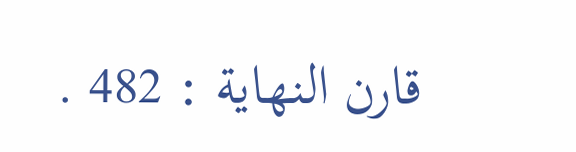قارن النهاية : 482 .